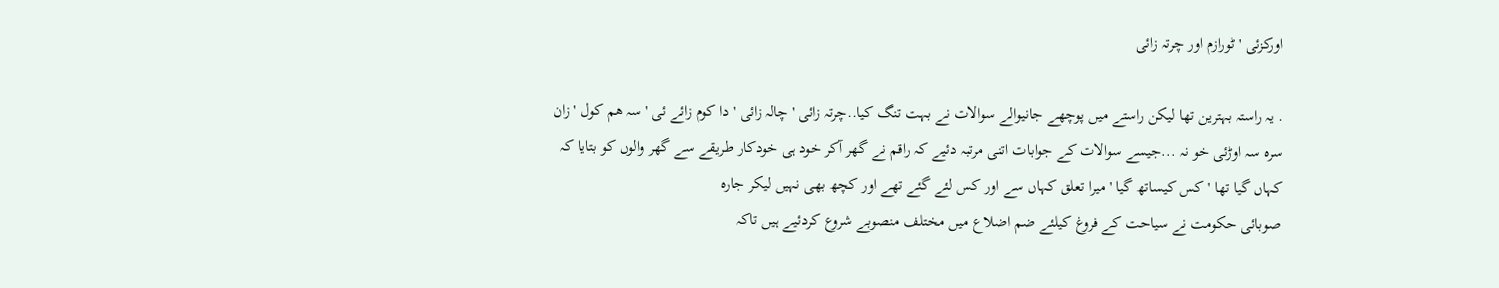اورکزئی ' ٹورازم اور چرتہ زائی

. یہ راستہ بہترین تھا لیکن راستے میں پوچھے جانیوالے سوالات نے بہت تنگ کیا..چرتہ زائی ' چالہ زائی ' دا کوم زائے ئی ' سہ ھم کول ' زان سرہ سہ اوڑئی خو نہ ...جیسے سوالات کے جوابات اتنی مرتبہ دئیے کہ راقم نے گھر آکر خود ہی خودکار طریقے سے گھر والوں کو بتایا کہ کہاں گیا تھا ' کس کیساتھ گیا ' میرا تعلق کہاں سے اور کس لئے گئے تھے اور کچھ بھی نہیں لیکر جارہ
صوبائی حکومت نے سیاحت کے فروغ کیلئے ضم اضلاع میں مختلف منصوبے شروع کردئیے ہیں تاکہ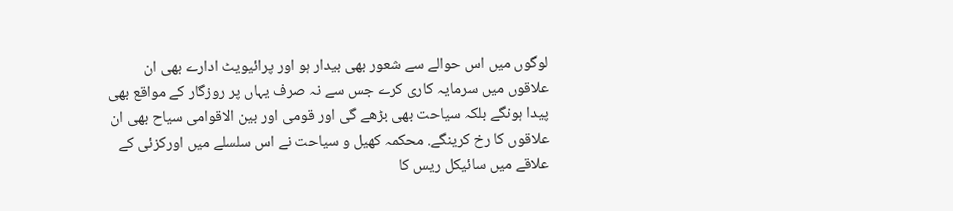لوگوں میں اس حوالے سے شعور بھی بیدار ہو اور پرائیویٹ ادارے بھی ان علاقوں میں سرمایہ کاری کرے جس سے نہ صرف یہاں پر روزگار کے مواقع بھی پیدا ہونگے بلکہ سیاحت بھی بڑھے گی اور قومی اور بین الاقوامی سیاح بھی ان علاقوں کا رخ کرینگے. محکمہ کھیل و سیاحت نے اس سلسلے میں اورکزئی کے علاقے میں سائیکل ریس کا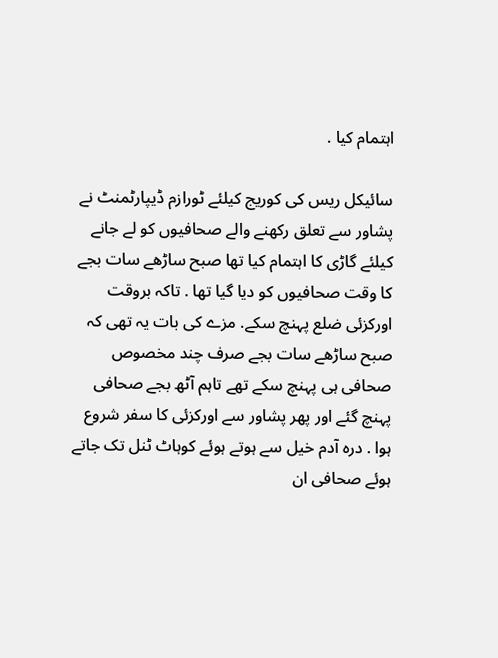اہتمام کیا .

سائیکل ریس کی کوریج کیلئے ٹورازم ڈیپارٹمنٹ نے پشاور سے تعلق رکھنے والے صحافیوں کو لے جانے کیلئے گاڑی کا اہتمام کیا تھا صبح ساڑھے سات بجے کا وقت صحافیوں کو دیا گیا تھا . تاکہ بروقت اورکزئی ضلع پہنچ سکے. مزے کی بات یہ تھی کہ صبح ساڑھے سات بجے صرف چند مخصوص صحافی ہی پہنچ سکے تھے تاہم آٹھ بجے صحافی پہنچ گئے اور پھر پشاور سے اورکزئی کا سفر شروع ہوا . درہ آدم خیل سے ہوتے ہوئے کوہاٹ ٹنل تک جاتے ہوئے صحافی ان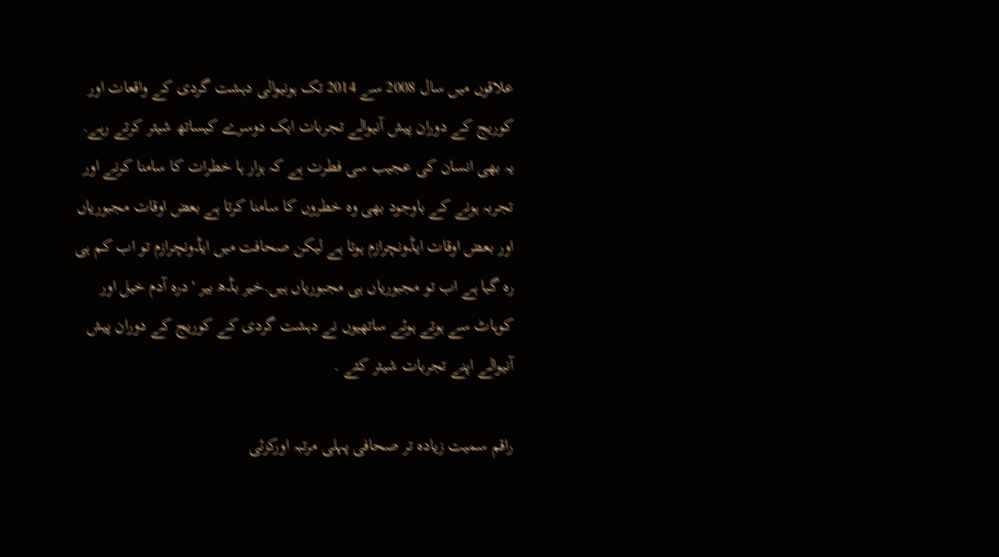علاقوں میں سال 2008 سے 2014 تک ہونیوالی دہشت گردی کے واقعات اور کوریج کے دوران پیش آنیوالے تجربات ایک دوسرے کیساتھ شیئر کرتے رہے. یہ بھی انسان کی عجیب سی فطرت ہے کہ ہزار ہا خطرات کا سامنا کرنے اور تجربہ ہونے کے باوجود بھی وہ خطروں کا سامنا کرتا ہے بعض اوقات مجبوریاں اور بعض اوقات ایڈونچرازم ہوتا ہے لیکن صحافت میں ایڈونچرازم تو اب کم ہی رہ گیا ہے اب تو مجبوریاں ہی مجبوریاں ہیں.خیر بڈھ بیر ' درہ آدم خیل اور کوہاٹ سے ہوتے ہوئے ساتھیوں نے دہشت گردی کے کوریج کے دوران پیش آنیوالے اپنے تجربات شیئر کئے .

راقم سمیت زیادہ تر صحافی پہلی مرتبہ اورکزئی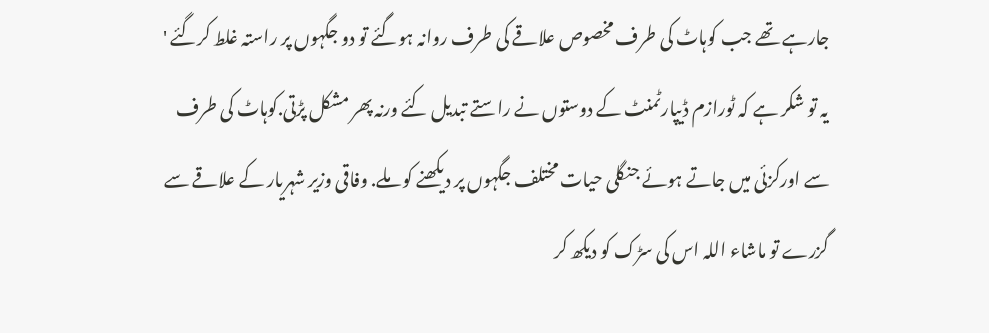جارہے تھے جب کوہاٹ کی طرف مخصوص علاقے کی طرف روانہ ہوگئے تو دو جگہوں پر راستہ غلط کرگئے ' یہ تو شکر ہے کہ ٹورازم ڈیپارٹمنٹ کے دوستوں نے راستے تبدیل کئے ورنہ پھر مشکل پڑتی.کوہاٹ کی طرف سے اورکزئی میں جاتے ہوئے جنگلی حیات مختلف جگہوں پر دیکھنے کو ملے. وفاقی وزیر شہریار کے علاقے سے گزرے تو ماشاء اللہ اس کی سڑک کو دیکھ کر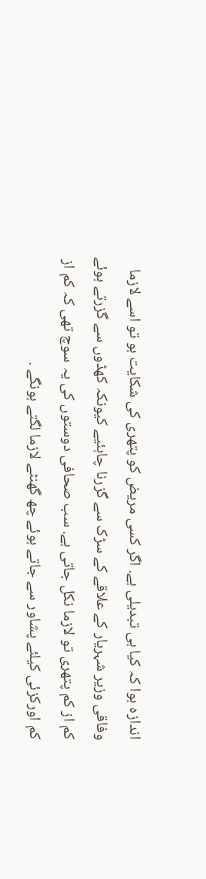اندازہ ہوا کہ کیا ہی تبدیلی ہے. اگر کسی مریض کو پتھری کی شکایت ہو تو اسے لازما وفاقی وزیر شہریار کے علاقے کے سڑک سے گزرنا چاہئیے کیونکہ کھڈوں سے گزرتے ہوئے کم از کم پتھری تو لازما نکل جاتی ہے. سب صحافی دوستوں کی یہ سوچ تھی کہ کم از کم اورکزئی کیلئے پشاور سے جاتے ہوئے چھ گھنٹے لازما لگتے ہونگے .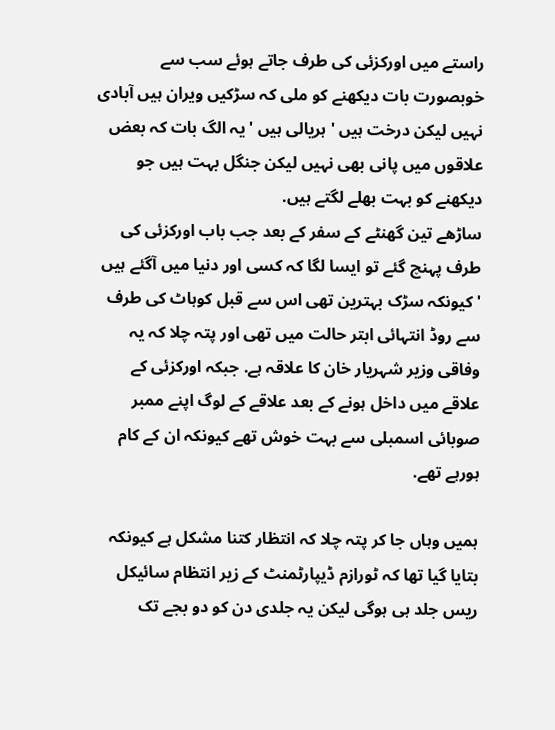راستے میں اورکزئی کی طرف جاتے ہوئے سب سے خوبصورت بات دیکھنے کو ملی کہ سڑکیں ویران ہیں آبادی نہیں لیکن درخت ہیں ' ہریالی ہیں ' یہ الگ بات کہ بعض علاقوں میں پانی بھی نہیں لیکن جنگل بہت ہیں جو دیکھنے کو بہت بھلے لگتے ہیں.
ساڑھے تین گھنٹے کے سفر کے بعد جب باب اورکزئی کی طرف پہنچ گئے تو ایسا لگا کہ کسی اور دنیا میں آگئے ہیں ' کیونکہ سڑک بہترین تھی اس سے قبل کوہاٹ کی طرف سے روڈ انتہائی ابتر حالت میں تھی اور پتہ چلا کہ یہ وفاقی وزیر شہریار خان کا علاقہ ہے. جبکہ اورکزئی کے علاقے میں داخل ہونے کے بعد علاقے کے لوگ اپنے ممبر صوبائی اسمبلی سے بہت خوش تھے کیونکہ ان کے کام ہورہے تھے.

ہمیں وہاں جا کر پتہ چلا کہ انتظار کتنا مشکل ہے کیونکہ بتایا گیا تھا کہ ٹورازم ڈیپارٹمنٹ کے زیر انتظام سائیکل ریس جلد ہی ہوگی لیکن یہ جلدی دن کو دو بجے تک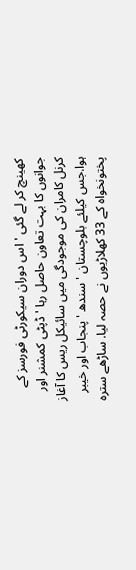کھینچ کر لے گئی ' اس دوران سیکورٹی فورسز کے جوانوں کا بہت تعاون حاصل رہا ' ڈپٹی کمشنر اور کرنل کامران کی موجودگی میں سائیکل ریس کا آغاز ہوا.جس کیلئے بلوچستان ' سندھ ' پنجاب اور خیبر پختونخواہ کے 33 کھلاڑیوں نے حصہ لیا. ساڑھے سترہ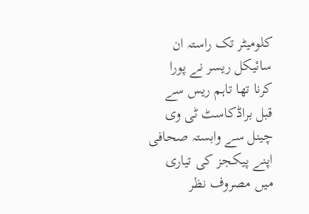کلومیٹر تک راستہ ان سائیکل ریسر نے پورا کرنا تھا تاہم ریس سے قبل براڈکاسٹ ٹی وی چینل سے وابستہ صحافی اپنے پیکجز کی تیاری میں مصروف نظر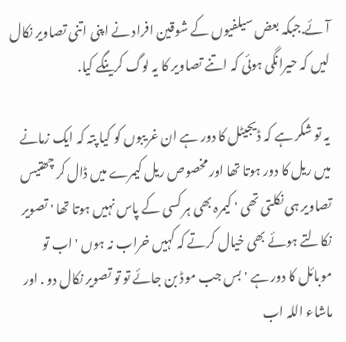آئے.جبکہ بعض سیلفیوں کے شوقین افراد نے اپنی اتنی تصاویر نکال لیں کہ حیرانگی ہوئی کہ اتنے تصاویر کا یہ لوگ کرینگے کیا.

یہ تو شکر ہے کہ ڈیجیٹل کا دور ہے ان غریبوں کو کیا پتہ کہ ایک زمانے میں ریل کا دور ہوتا تھا اور مخصوص ریل کیمرے میں ڈال کر چھتیس تصاویر ہی نکلتی تھی ' کیمرہ بھی ہر کسی کے پاس نہیں ہوتا تھا ' تصویر نکالتے ہوئے بھی خیال کرتے کہ کہیں خراب نہ ہوں ' اب تو موبائل کا دور ہے ' بس جب موڈ بن جائے تو تو تصویر نکال دو . اور ماشاء اللہ اب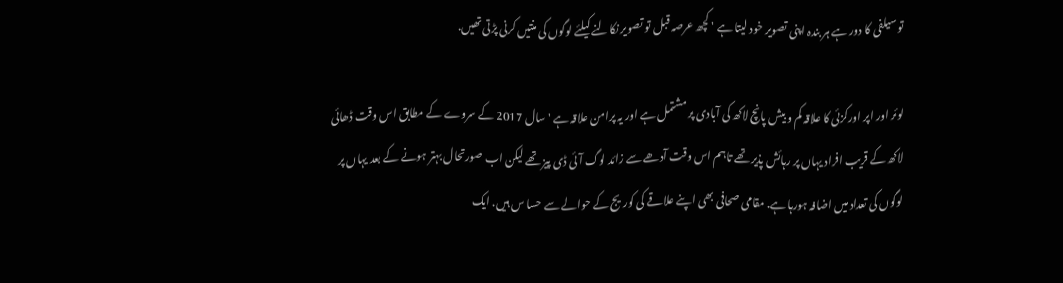تو سیلفی کا دور ہے ہر بندہ اپنی تصویر خود لیتا ہے ' کچھ عرصہ قبل تو تصویر نکالنے کیلئے لوگوں کی منتیں کرنی پڑتی تھیں.

لوئر اور اپر اورکزئی کا علاقہ کم و بیش پانچ لاکھ کی آبادی پر مشتمل ہے اور یہ پرامن علاقہ ہے ' سال 2017 کے سروے کے مطابق اس وقت ڈھائی لاکھ کے قریب افراد یہاں پر رہائش پذیر تھے تاہم اس وقت آدھے سے زائد لوگ آئی ڈی پیز تھے لیکن اب صورتحال بہتر ہونے کے بعد یہاں پر لوگوں کی تعداد میں اضافہ ہورہا ہے. مقامی صحافی بھی اپنے علاقے کی کوریج کے حوالے سے حسا س ہیں. ایک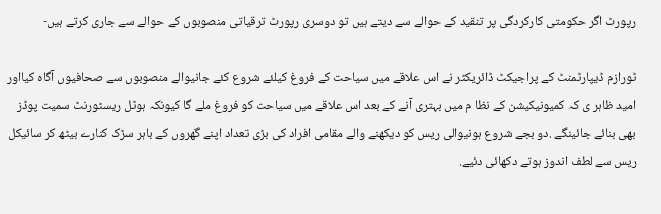رپورٹ اگر حکومتی کارکردگی پر تنقید کے حوالے سے دیتے ہیں تو دوسری رپورٹ ترقیاتی منصوبوں کے حوالے سے جاری کرتے ہیں-

ٹورازم ڈیپارٹمنٹ کے پراجیکٹ ڈائریکٹر نے اس علاقے میں سیاحت کے فروغ کیلئے شروع کئے جانیوالے منصوبوں سے صحافیوں آگاہ کیااور امید ظاہر ی کہ کمیونیکیشن کے نظا م میں بہتری آنے کے بعد اس علاقے میں سیاحت کو فروغ ملے گا کیونکہ ہوٹل ریسٹورنٹ سمیت پوڈز بھی بنائے جائینگے .دو بجے شروع ہونیوالی ریس کو دیکھنے والے مقامی افراد کی بڑی تعداد اپنے گھروں کے باہر سڑک کنارے بیٹھ کر سائیکل ریس سے لطف اندوز ہوتے دکھائی دئیے.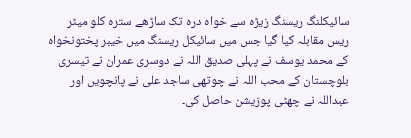سائیکلنگ ریسنگ زیڑہ سے خواہ درہ تک ساڑھے سترہ کلو میٹر ریس مقابلہ کیا گیا جس میں سائیکل ریسنگ میں خیبر پختونخواہ کے محمد یوسف نے پہلی صدیق اللہ نے دوسری عمران نے تیسری بلوچستان کے محب اللہ نے چوتھی ساجد علی نے پانچویں اور عبداللہ نے چھٹی پوزیشن حاصل کی۔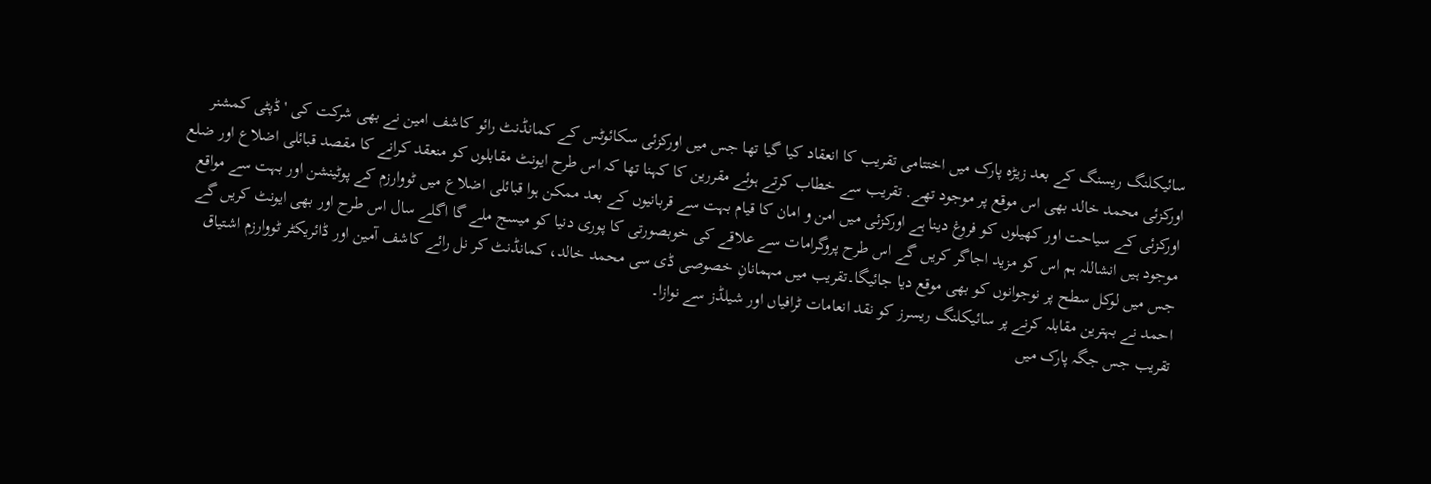سائیکلنگ ریسنگ کے بعد زیڑہ پارک میں اختتامی تقریب کا انعقاد کیا گیا تھا جس میں اورکزئی سکائوٹس کے کمانڈنٹ رائو کاشف امین نے بھی شرکت کی ' ڈپٹی کمشنر اورکزئی محمد خالد بھی اس موقع پر موجود تھے. تقریب سے خطاب کرتے ہوئے مقررین کا کہنا تھا کہ اس طرح ایونٹ مقابلوں کو منعقد کرانے کا مقصد قبائلی اضلاع اور ضلع اورکزئی کے سیاحت اور کھیلوں کو فروغ دینا ہے اورکزئی میں امن و امان کا قیام بہت سے قربانیوں کے بعد ممکن ہوا قبائلی اضلاع میں ٹووارزم کے پوٹینشن اور بہت سے مواقع موجود ہیں انشاللہ ہم اس کو مزید اجاگر کریں گے اس طرح پروگرامات سے علاقے کی خوبصورتی کا پوری دنیا کو میسج ملے گا اگلے سال اس طرح اور بھی ایونٹ کریں گے جس میں لوکل سطح پر نوجوانوں کو بھی موقع دیا جائیگا۔تقریب میں مہمانانِ خصوصی ڈی سی محمد خالد، کمانڈنٹ کر نل رائے کاشف آمین اور ڈائریکٹر ٹووارزم اشتیاق احمد نے بہترین مقابلہ کرنے پر سائیکلنگ ریسرز کو نقد انعامات ٹرافیاں اور شیلڈز سے نوازا۔
تقریب جس جگہ پارک میں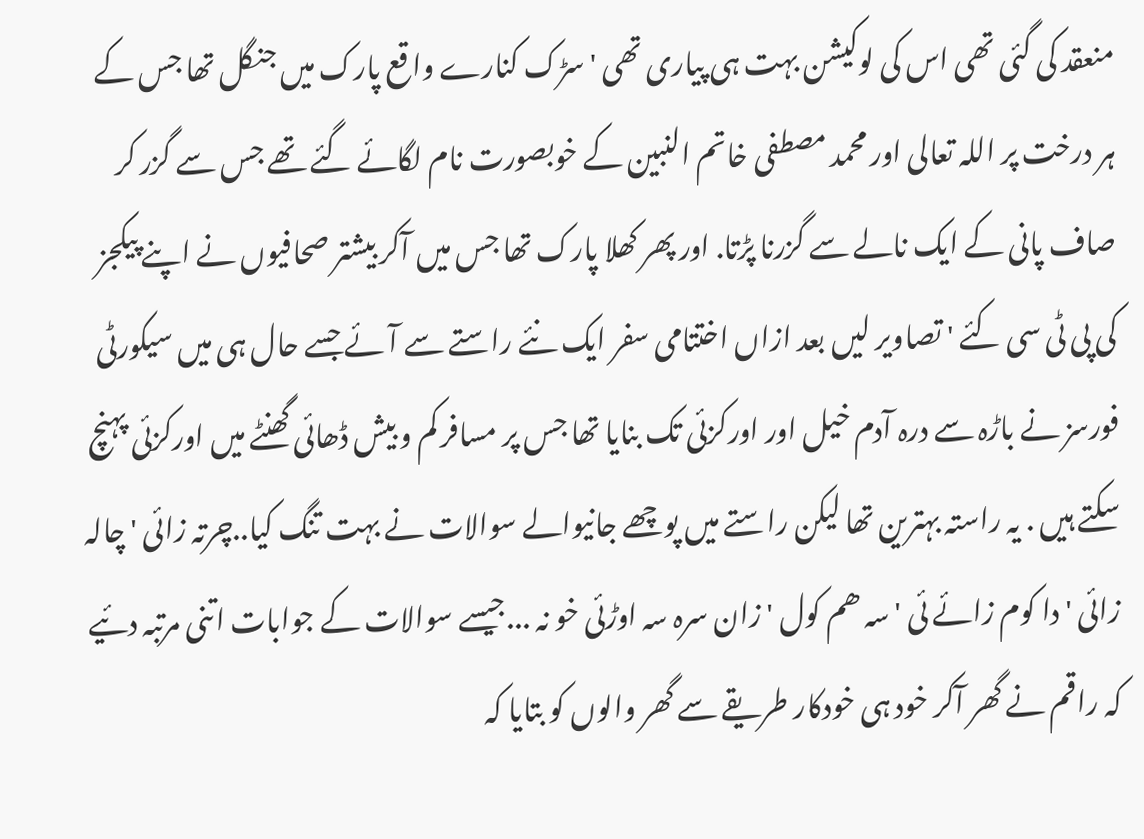منعقد کی گئی تھی اس کی لوکیشن بہت ہی پیاری تھی ' سڑک کنارے واقع پارک میں جنگل تھا جس کے ہر درخت پر اللہ تعالی اور محمد مصطفی خاتم النبین کے خوبصورت نام لگائے گئے تھے جس سے گزر کر صاف پانی کے ایک نالے سے گزرنا پڑتا. اور پھر کھلا پارک تھا جس میں آکر بیشتر صحافیوں نے اپنے پیکجز کی پی ٹی سی کئے ' تصاویر لیں بعد ازاں اختتامی سفر ایک نئے راستے سے آئے جسے حال ہی میں سیکورٹی فورسز نے باڑہ سے درہ آدم خیل اور اورکزئی تک بنایا تھا جس پر مسافر کم و بیش ڈھائی گھنٹے میں اورکزئی پہنچ سکتے ہیں . یہ راستہ بہترین تھا لیکن راستے میں پوچھے جانیوالے سوالات نے بہت تنگ کیا..چرتہ زائی ' چالہ زائی ' دا کوم زائے ئی ' سہ ھم کول ' زان سرہ سہ اوڑئی خو نہ ...جیسے سوالات کے جوابات اتنی مرتبہ دئیے کہ راقم نے گھر آکر خود ہی خودکار طریقے سے گھر والوں کو بتایا کہ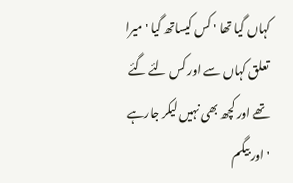کہاں گیا تھا ' کس کیساتھ گیا ' میرا تعلق کہاں سے اور کس لئے گئے تھے اور کچھ بھی نہیں لیکر جارہے ' اور بیگم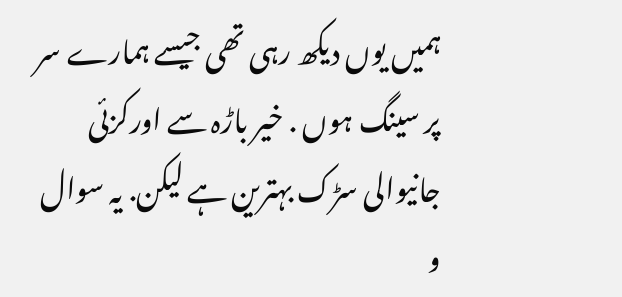ہمیں یوں دیکھ رہی تھی جیسے ہمارے سر پر سینگ ہوں . خیر باڑہ سے اورکزئی جانیوالی سڑک بہترین ہے لیکن. یہ سوال و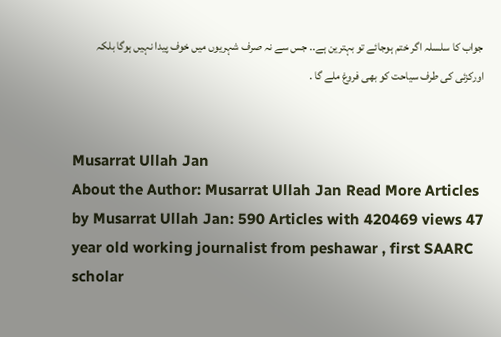جواب کا سلسلہ اگر ختم ہوجائے تو بہترین ہے.. جس سے نہ صرف شہریوں میں خوف پیدا نہیں ہوگا بلکہ اورکزئی کی طرف سیاحت کو بھی فروغ ملے گا .


Musarrat Ullah Jan
About the Author: Musarrat Ullah Jan Read More Articles by Musarrat Ullah Jan: 590 Articles with 420469 views 47 year old working journalist from peshawar , first SAARC scholar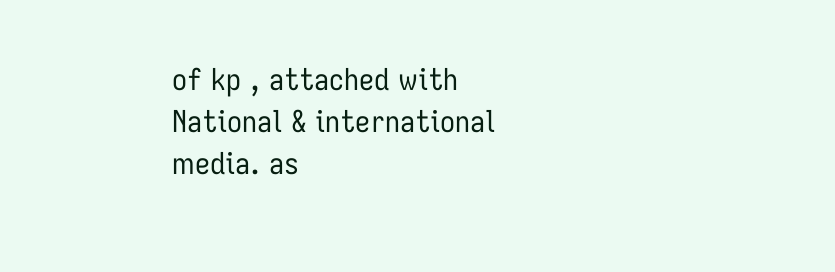of kp , attached with National & international media. as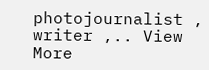photojournalist , writer ,.. View More